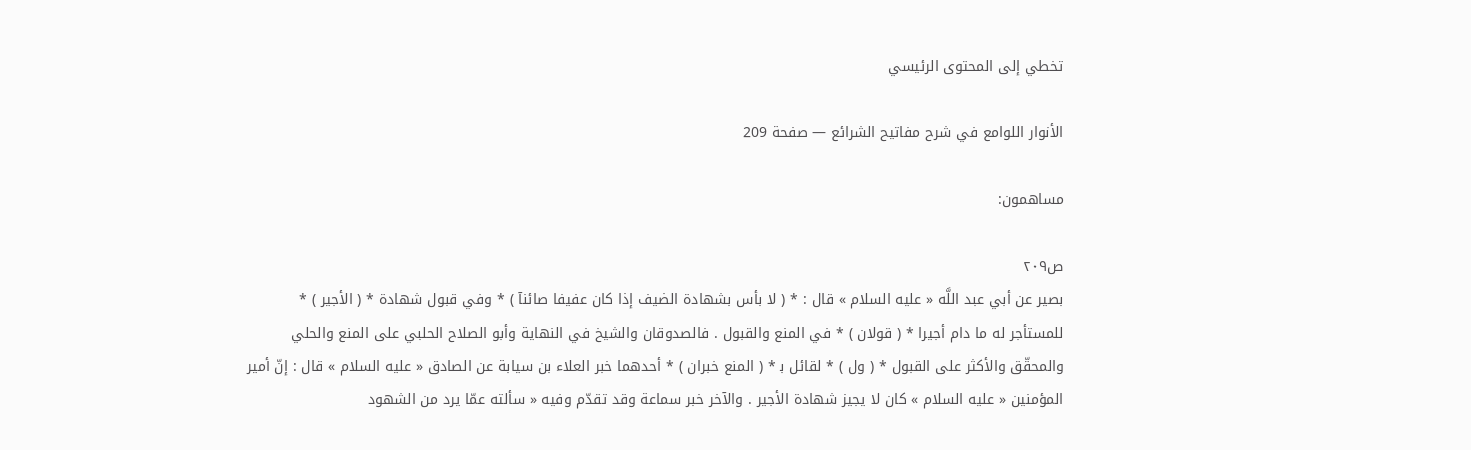تخطي إلى المحتوى الرئيسي

الأنوار اللوامع في شرح مفاتيح الشرائع — صفحة 209

مساهمون:

ص٢٠٩
بصير عن أبي عبد اللَّه « عليه السلام » قال : * ( لا بأس بشهادة الضيف إذا كان عفيفا صائنآ ) * وفي قبول شهادة * ( الأجير ) * للمستأجر له ما دام أجيرا * ( قولان ) * في المنع والقبول . فالصدوقان والشيخ في النهاية وأبو الصلاح الحلبي على المنع والحلي والمحقّق والأكثر على القبول * ( ول ) * لقائل ب‍ * ( المنع خبران ) * أحدهما خبر العلاء بن سيابة عن الصادق « عليه السلام » قال : إنّ أمير المؤمنين « عليه السلام » كان لا يجيز شهادة الأجير . والآخر خبر سماعة وقد تقدّم وفيه « سألته عمّا يرد من الشهود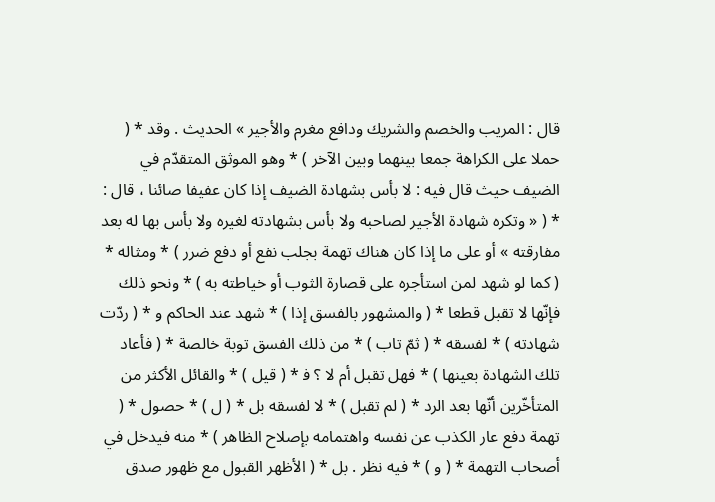قال : المريب والخصم والشريك ودافع مغرم والأجير » الحديث . وقد * ( حملا على الكراهة جمعا بينهما وبين الآخر ) * وهو الموثق المتقدّم في الضيف حيث قال فيه : لا بأس بشهادة الضيف إذا كان عفيفا صائنا ، قال : * ( « وتكره شهادة الأجير لصاحبه ولا بأس بشهادته لغيره ولا بأس بها له بعد مفارقته » أو على ما إذا كان هناك تهمة بجلب نفع أو دفع ضرر ) * ومثاله * ( كما لو شهد لمن استأجره على قصارة الثوب أو خياطته به ) * ونحو ذلك فإنّها لا تقبل قطعا * ( والمشهور بالفسق إذا ) * شهد عند الحاكم و * ( ردّت شهادته ) * لفسقه * ( ثمّ تاب ) * من ذلك الفسق توبة خالصة * ( فأعاد تلك الشهادة بعينها ) * فهل تقبل أم لا ؟ ف‍ * ( قيل ) * والقائل الأكثر من المتأخّرين أنّها بعد الرد * ( لم تقبل ) * لا لفسقه بل * ( ل ) * حصول * ( تهمة دفع عار الكذب عن نفسه واهتمامه بإصلاح الظاهر ) * منه فيدخل في أصحاب التهمة * ( و ) * فيه نظر . بل * ( الأظهر القبول مع ظهور صدق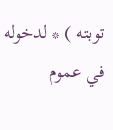توبته ) * لدخوله في عموم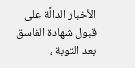الأخبار الدالَّة على قبول شهادة الفاسق بعد التوبة ،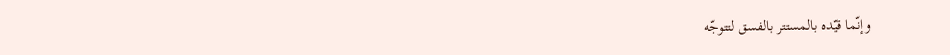وإنّما قيّده بالمستتر بالفسق لتتوجّه